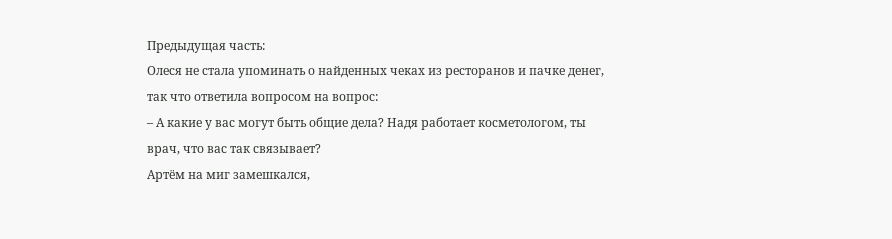Предыдущая часть:
Олеся не стала упоминать о найденных чеках из ресторанов и пачке денег, так что ответила вопросом на вопрос:
– А какие у вас могут быть общие дела? Надя работает косметологом, ты врач, что вас так связывает?
Артём на миг замешкался,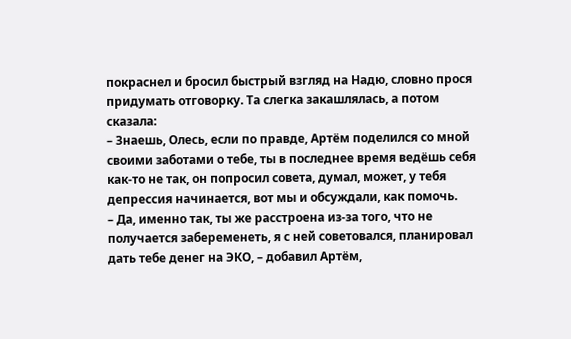покраснел и бросил быстрый взгляд на Надю, словно прося придумать отговорку. Та слегка закашлялась, а потом сказала:
– Знаешь, Олесь, если по правде, Артём поделился со мной своими заботами о тебе, ты в последнее время ведёшь себя как-то не так, он попросил совета, думал, может, у тебя депрессия начинается, вот мы и обсуждали, как помочь.
– Да, именно так, ты же расстроена из-за того, что не получается забеременеть, я с ней советовался, планировал дать тебе денег на ЭКО, – добавил Артём,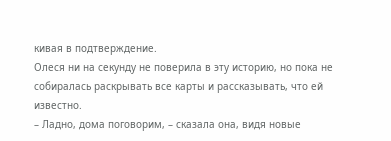кивая в подтверждение.
Олеся ни на секунду не поверила в эту историю, но пока не собиралась раскрывать все карты и рассказывать, что ей известно.
– Ладно, дома поговорим, – сказала она, видя новые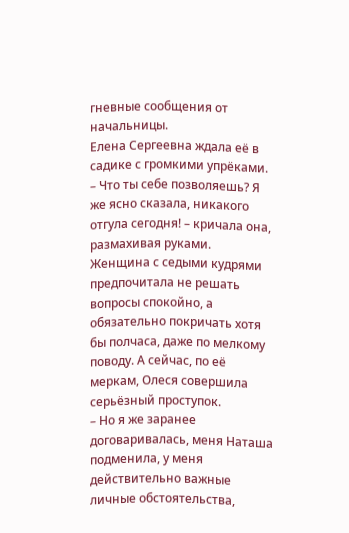гневные сообщения от начальницы.
Елена Сергеевна ждала её в садике с громкими упрёками.
– Что ты себе позволяешь? Я же ясно сказала, никакого отгула сегодня! – кричала она, размахивая руками.
Женщина с седыми кудрями предпочитала не решать вопросы спокойно, а обязательно покричать хотя бы полчаса, даже по мелкому поводу. А сейчас, по её меркам, Олеся совершила серьёзный проступок.
– Но я же заранее договаривалась, меня Наташа подменила, у меня действительно важные личные обстоятельства,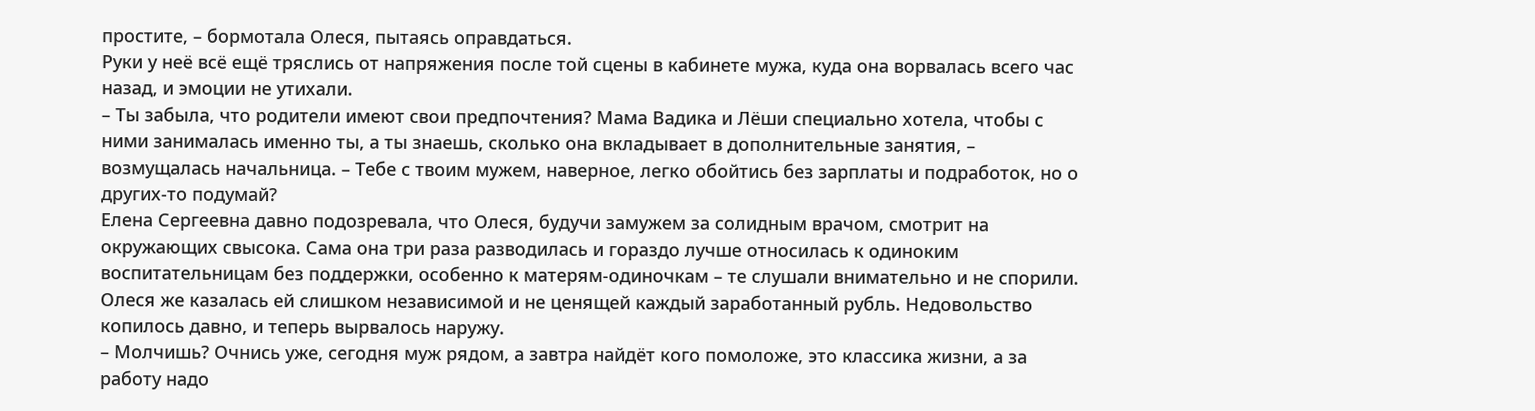простите, – бормотала Олеся, пытаясь оправдаться.
Руки у неё всё ещё тряслись от напряжения после той сцены в кабинете мужа, куда она ворвалась всего час назад, и эмоции не утихали.
– Ты забыла, что родители имеют свои предпочтения? Мама Вадика и Лёши специально хотела, чтобы с ними занималась именно ты, а ты знаешь, сколько она вкладывает в дополнительные занятия, – возмущалась начальница. – Тебе с твоим мужем, наверное, легко обойтись без зарплаты и подработок, но о других-то подумай?
Елена Сергеевна давно подозревала, что Олеся, будучи замужем за солидным врачом, смотрит на окружающих свысока. Сама она три раза разводилась и гораздо лучше относилась к одиноким воспитательницам без поддержки, особенно к матерям-одиночкам – те слушали внимательно и не спорили. Олеся же казалась ей слишком независимой и не ценящей каждый заработанный рубль. Недовольство копилось давно, и теперь вырвалось наружу.
– Молчишь? Очнись уже, сегодня муж рядом, а завтра найдёт кого помоложе, это классика жизни, а за работу надо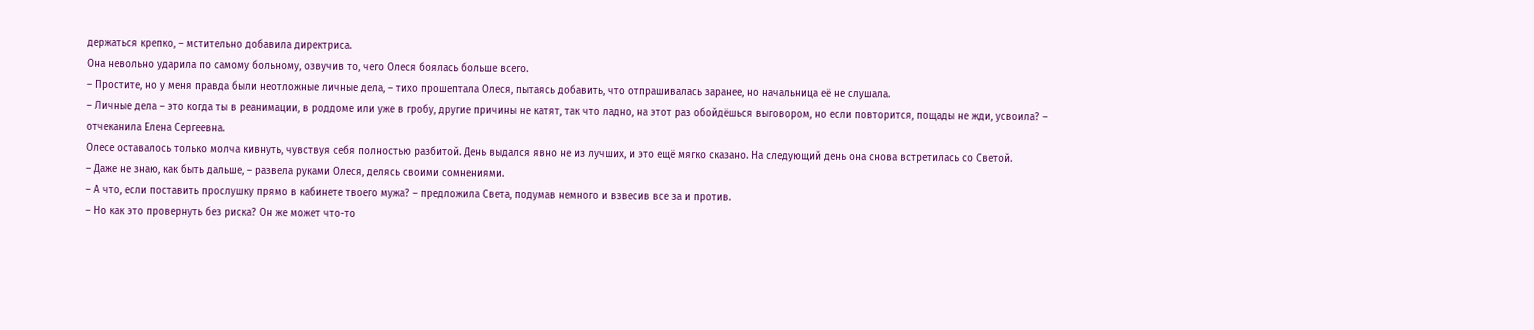держаться крепко, – мстительно добавила директриса.
Она невольно ударила по самому больному, озвучив то, чего Олеся боялась больше всего.
– Простите, но у меня правда были неотложные личные дела, – тихо прошептала Олеся, пытаясь добавить, что отпрашивалась заранее, но начальница её не слушала.
– Личные дела – это когда ты в реанимации, в роддоме или уже в гробу, другие причины не катят, так что ладно, на этот раз обойдёшься выговором, но если повторится, пощады не жди, усвоила? – отчеканила Елена Сергеевна.
Олесе оставалось только молча кивнуть, чувствуя себя полностью разбитой. День выдался явно не из лучших, и это ещё мягко сказано. На следующий день она снова встретилась со Светой.
– Даже не знаю, как быть дальше, – развела руками Олеся, делясь своими сомнениями.
– А что, если поставить прослушку прямо в кабинете твоего мужа? – предложила Света, подумав немного и взвесив все за и против.
– Но как это провернуть без риска? Он же может что-то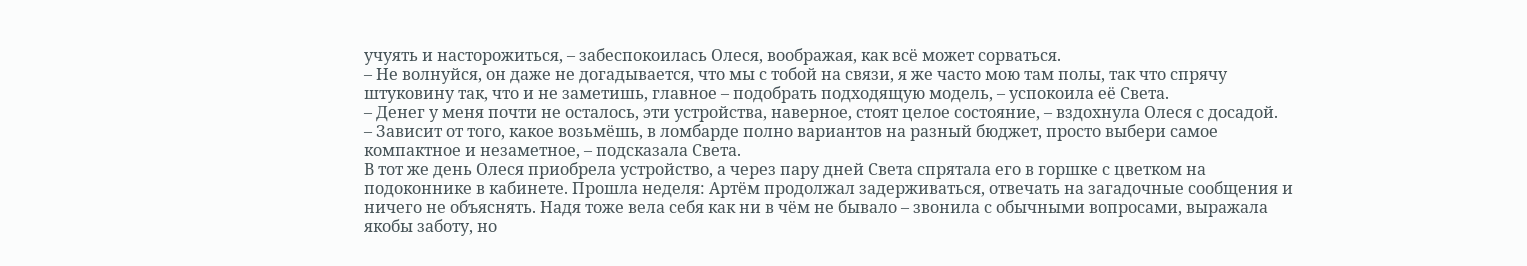учуять и насторожиться, – забеспокоилась Олеся, воображая, как всё может сорваться.
– Не волнуйся, он даже не догадывается, что мы с тобой на связи, я же часто мою там полы, так что спрячу штуковину так, что и не заметишь, главное – подобрать подходящую модель, – успокоила её Света.
– Денег у меня почти не осталось, эти устройства, наверное, стоят целое состояние, – вздохнула Олеся с досадой.
– Зависит от того, какое возьмёшь, в ломбарде полно вариантов на разный бюджет, просто выбери самое компактное и незаметное, – подсказала Света.
В тот же день Олеся приобрела устройство, а через пару дней Света спрятала его в горшке с цветком на подоконнике в кабинете. Прошла неделя: Артём продолжал задерживаться, отвечать на загадочные сообщения и ничего не объяснять. Надя тоже вела себя как ни в чём не бывало – звонила с обычными вопросами, выражала якобы заботу, но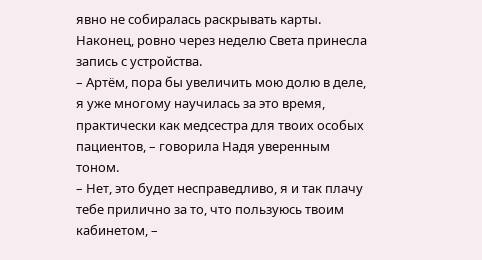явно не собиралась раскрывать карты. Наконец, ровно через неделю Света принесла запись с устройства.
– Артём, пора бы увеличить мою долю в деле, я уже многому научилась за это время, практически как медсестра для твоих особых пациентов, – говорила Надя уверенным тоном.
– Нет, это будет несправедливо, я и так плачу тебе прилично за то, что пользуюсь твоим кабинетом, –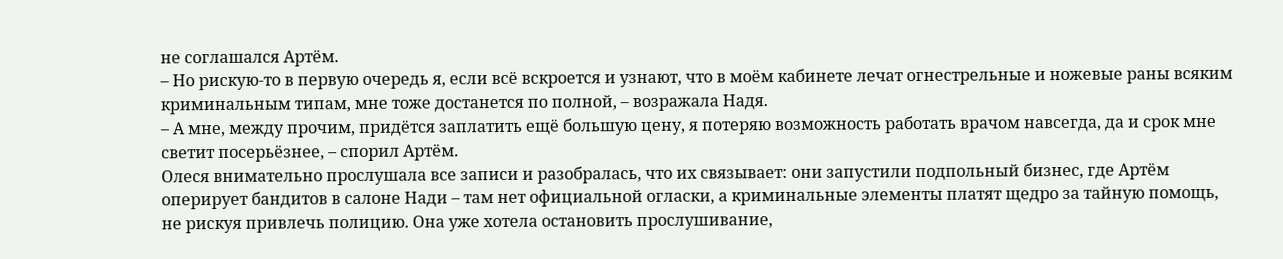не соглашался Артём.
– Но рискую-то в первую очередь я, если всё вскроется и узнают, что в моём кабинете лечат огнестрельные и ножевые раны всяким криминальным типам, мне тоже достанется по полной, – возражала Надя.
– А мне, между прочим, придётся заплатить ещё большую цену, я потеряю возможность работать врачом навсегда, да и срок мне светит посерьёзнее, – спорил Артём.
Олеся внимательно прослушала все записи и разобралась, что их связывает: они запустили подпольный бизнес, где Артём оперирует бандитов в салоне Нади – там нет официальной огласки, а криминальные элементы платят щедро за тайную помощь, не рискуя привлечь полицию. Она уже хотела остановить прослушивание,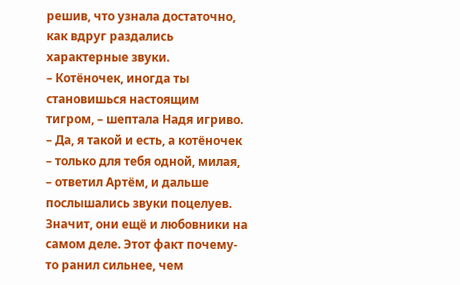решив, что узнала достаточно, как вдруг раздались характерные звуки.
– Котёночек, иногда ты становишься настоящим тигром, – шептала Надя игриво.
– Да, я такой и есть, а котёночек – только для тебя одной, милая, – ответил Артём, и дальше послышались звуки поцелуев.
Значит, они ещё и любовники на самом деле. Этот факт почему-то ранил сильнее, чем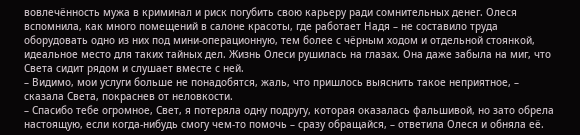вовлечённость мужа в криминал и риск погубить свою карьеру ради сомнительных денег. Олеся вспомнила, как много помещений в салоне красоты, где работает Надя – не составило труда оборудовать одно из них под мини-операционную, тем более с чёрным ходом и отдельной стоянкой, идеальное место для таких тайных дел. Жизнь Олеси рушилась на глазах. Она даже забыла на миг, что Света сидит рядом и слушает вместе с ней.
– Видимо, мои услуги больше не понадобятся, жаль, что пришлось выяснить такое неприятное, – сказала Света, покраснев от неловкости.
– Спасибо тебе огромное, Свет, я потеряла одну подругу, которая оказалась фальшивой, но зато обрела настоящую, если когда-нибудь смогу чем-то помочь – сразу обращайся, – ответила Олеся и обняла её.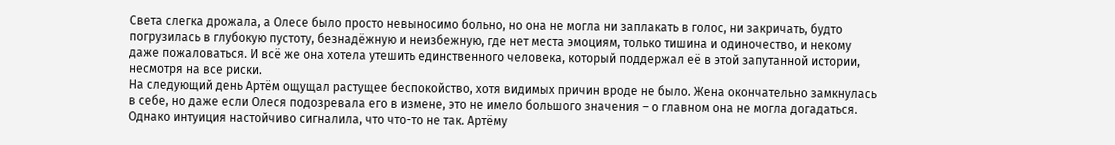Света слегка дрожала, а Олесе было просто невыносимо больно, но она не могла ни заплакать в голос, ни закричать, будто погрузилась в глубокую пустоту, безнадёжную и неизбежную, где нет места эмоциям, только тишина и одиночество, и некому даже пожаловаться. И всё же она хотела утешить единственного человека, который поддержал её в этой запутанной истории, несмотря на все риски.
На следующий день Артём ощущал растущее беспокойство, хотя видимых причин вроде не было. Жена окончательно замкнулась в себе, но даже если Олеся подозревала его в измене, это не имело большого значения – о главном она не могла догадаться. Однако интуиция настойчиво сигналила, что что-то не так. Артёму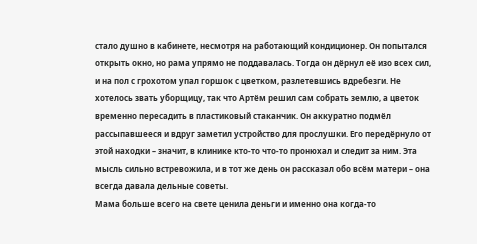стало душно в кабинете, несмотря на работающий кондиционер. Он попытался открыть окно, но рама упрямо не поддавалась. Тогда он дёрнул её изо всех сил, и на пол с грохотом упал горшок с цветком, разлетевшись вдребезги. Не хотелось звать уборщицу, так что Артём решил сам собрать землю, а цветок временно пересадить в пластиковый стаканчик. Он аккуратно подмёл рассыпавшееся и вдруг заметил устройство для прослушки. Его передёрнуло от этой находки – значит, в клинике кто-то что-то пронюхал и следит за ним. Эта мысль сильно встревожила, и в тот же день он рассказал обо всём матери – она всегда давала дельные советы.
Мама больше всего на свете ценила деньги и именно она когда-то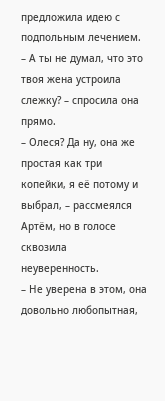предложила идею с подпольным лечением.
– А ты не думал, что это твоя жена устроила слежку? – спросила она прямо.
– Олеся? Да ну, она же простая как три копейки, я её потому и выбрал, – рассмеялся Артём, но в голосе сквозила неуверенность.
– Не уверена в этом, она довольно любопытная,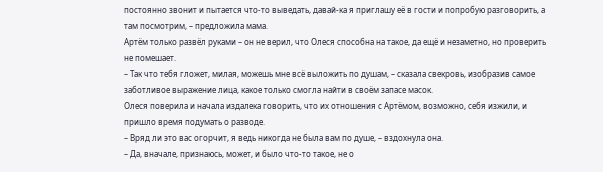постоянно звонит и пытается что-то выведать, давай-ка я приглашу её в гости и попробую разговорить, а там посмотрим, – предложила мама.
Артём только развёл руками – он не верил, что Олеся способна на такое, да ещё и незаметно, но проверить не помешает.
– Так что тебя гложет, милая, можешь мне всё выложить по душам, – сказала свекровь, изобразив самое заботливое выражение лица, какое только смогла найти в своём запасе масок.
Олеся поверила и начала издалека говорить, что их отношения с Артёмом, возможно, себя изжили, и пришло время подумать о разводе.
– Вряд ли это вас огорчит, я ведь никогда не была вам по душе, – вздохнула она.
– Да, вначале, признаюсь, может, и было что-то такое, не о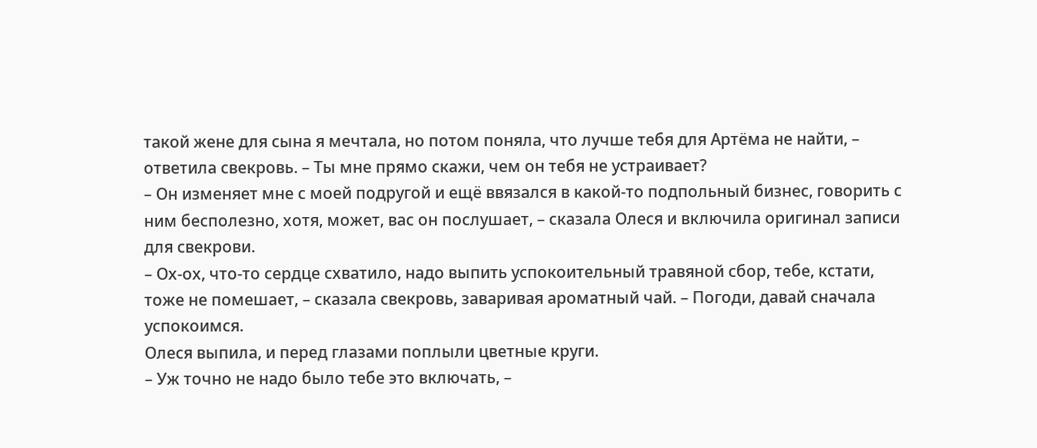такой жене для сына я мечтала, но потом поняла, что лучше тебя для Артёма не найти, – ответила свекровь. – Ты мне прямо скажи, чем он тебя не устраивает?
– Он изменяет мне с моей подругой и ещё ввязался в какой-то подпольный бизнес, говорить с ним бесполезно, хотя, может, вас он послушает, – сказала Олеся и включила оригинал записи для свекрови.
– Ох-ох, что-то сердце схватило, надо выпить успокоительный травяной сбор, тебе, кстати, тоже не помешает, – сказала свекровь, заваривая ароматный чай. – Погоди, давай сначала успокоимся.
Олеся выпила, и перед глазами поплыли цветные круги.
– Уж точно не надо было тебе это включать, –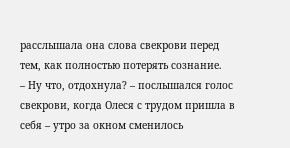расслышала она слова свекрови перед тем, как полностью потерять сознание.
– Ну что, отдохнула? – послышался голос свекрови, когда Олеся с трудом пришла в себя – утро за окном сменилось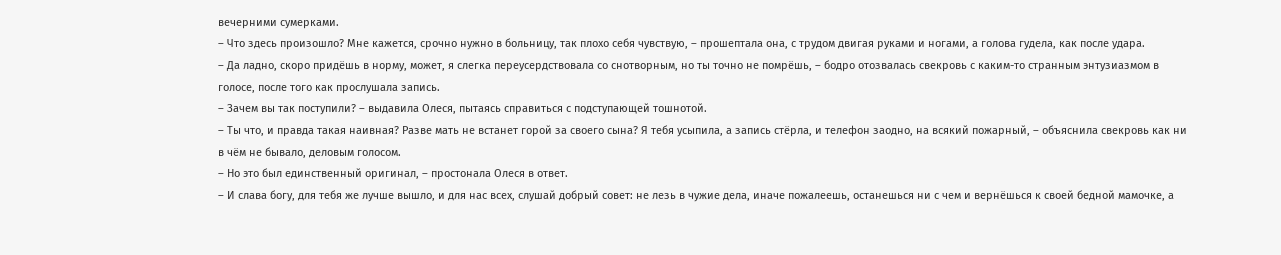вечерними сумерками.
– Что здесь произошло? Мне кажется, срочно нужно в больницу, так плохо себя чувствую, – прошептала она, с трудом двигая руками и ногами, а голова гудела, как после удара.
– Да ладно, скоро придёшь в норму, может, я слегка переусердствовала со снотворным, но ты точно не помрёшь, – бодро отозвалась свекровь с каким-то странным энтузиазмом в голосе, после того как прослушала запись.
– Зачем вы так поступили? – выдавила Олеся, пытаясь справиться с подступающей тошнотой.
– Ты что, и правда такая наивная? Разве мать не встанет горой за своего сына? Я тебя усыпила, а запись стёрла, и телефон заодно, на всякий пожарный, – объяснила свекровь как ни в чём не бывало, деловым голосом.
– Но это был единственный оригинал, – простонала Олеся в ответ.
– И слава богу, для тебя же лучше вышло, и для нас всех, слушай добрый совет: не лезь в чужие дела, иначе пожалеешь, останешься ни с чем и вернёшься к своей бедной мамочке, а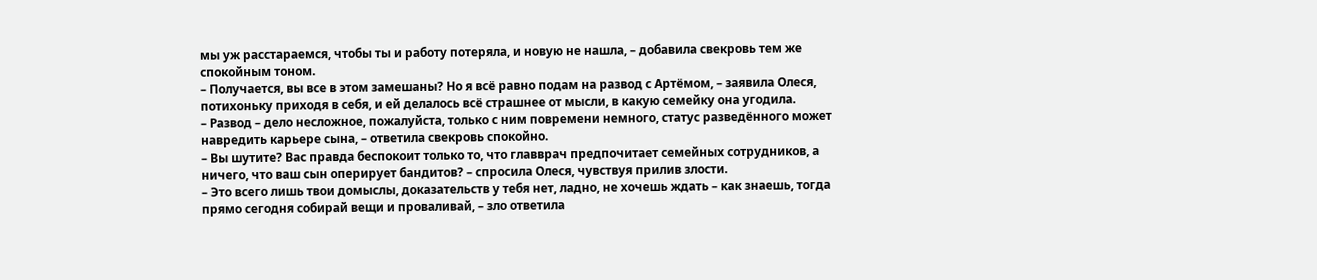мы уж расстараемся, чтобы ты и работу потеряла, и новую не нашла, – добавила свекровь тем же спокойным тоном.
– Получается, вы все в этом замешаны? Но я всё равно подам на развод с Артёмом, – заявила Олеся, потихоньку приходя в себя, и ей делалось всё страшнее от мысли, в какую семейку она угодила.
– Развод – дело несложное, пожалуйста, только с ним повремени немного, статус разведённого может навредить карьере сына, – ответила свекровь спокойно.
– Вы шутите? Вас правда беспокоит только то, что главврач предпочитает семейных сотрудников, а ничего, что ваш сын оперирует бандитов? – спросила Олеся, чувствуя прилив злости.
– Это всего лишь твои домыслы, доказательств у тебя нет, ладно, не хочешь ждать – как знаешь, тогда прямо сегодня собирай вещи и проваливай, – зло ответила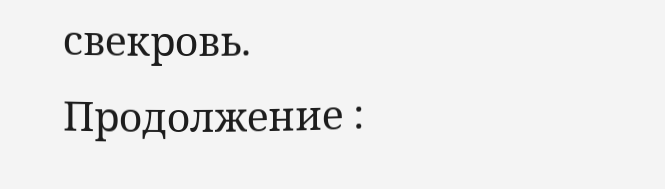свекровь.
Продолжение :